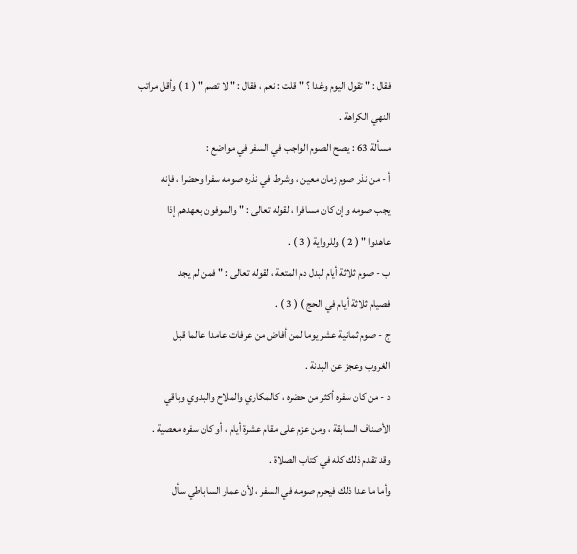فقال : " تقول اليوم وغدا ؟ " قلت : نعم ، فقال : " لا تصم " ( 1 ) وأقل مراتب
النهي الكراهة .
مسألة 63 : يصح الصوم الواجب في السفر في مواضع :
أ - من نذر صوم زمان معين ، وشرط في نذره صومه سفرا وحضرا ، فإنه
يجب صومه وإن كان مسافرا ، لقوله تعالى : " والموفون بعهدهم إذا
عاهدوا " ( 2 ) وللرواية ( 3 ) .
ب - صوم ثلاثة أيام لبدل دم المتعة ، لقوله تعالى : " فمن لم يجد
فصيام ثلاثة أيام في الحج ) ( 3 ) .
ج - صوم ثمانية عشر يوما لمن أفاض من عرفات عامدا عالما قبل
الغروب وعجز عن البدنة .
د - من كان سفره أكثر من حضره ، كالمكاري والملاح والبدوي وباقي
الأصناف السابقة ، ومن عزم على مقام عشرة أيام ، أو كان سفره معصية .
وقد تقدم ذلك كله في كتاب الصلاة .
وأما ما عدا ذلك فيحرم صومه في السفر ، لأن عمار الساباطي سأل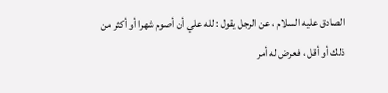الصادق عليه السلام ، عن الرجل يقول : لله علي أن أصوم شهرا أو أكثر من
ذلك أو أقل ، فعرض له أمر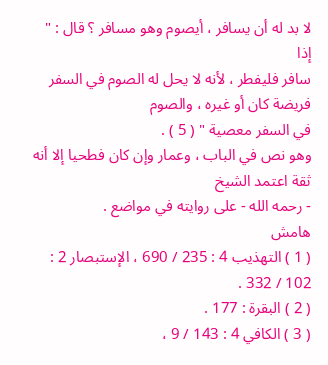لا بد له أن يسافر ، أيصوم وهو مسافر ؟ قال : " إذا
سافر فليفطر ، لأنه لا يحل له الصوم في السفر فريضة كان أو غيره ، والصوم
في السفر معصية " ( 5 ) .
وهو نص في الباب ، وعمار وإن كان فطحيا إلا أنه ثقة اعتمد الشيخ
- رحمه الله - على روايته في مواضع .
هامش
( 1 ) التهذيب 4 : 235 / 690 ، الإستبصار 2 : 102 / 332 .
( 2 ) البقرة : 177 .
( 3 ) الكافي 4 : 143 / 9 ،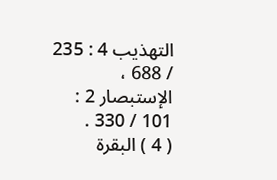التهذيب 4 : 235 / 688 ، الإستبصار 2 : 101 / 330 .
( 4 ) البقرة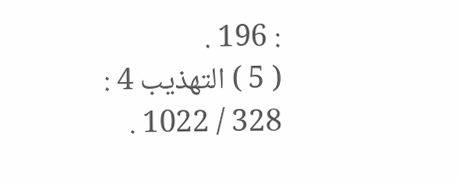: 196 .
( 5 ) التهذيب 4 : 328 / 1022 .